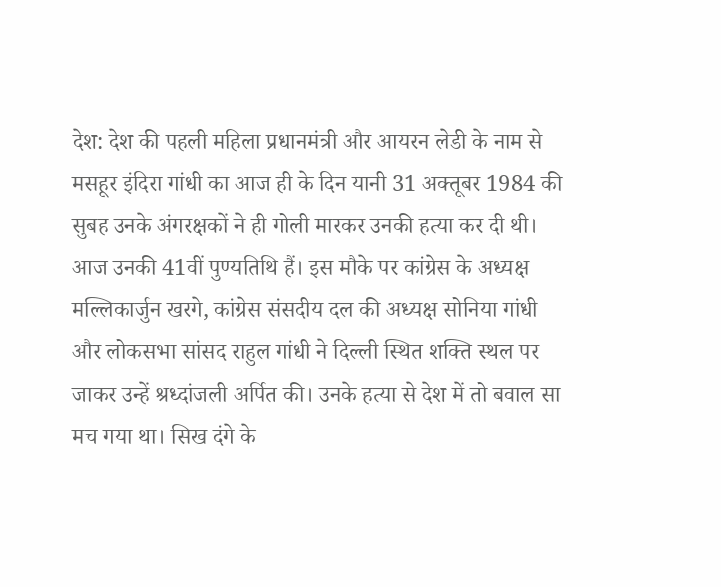देश: देश की पहली महिला प्रधानमंत्री और आयरन लेडी के नाम से मसहूर इंदिरा गांधी का आज ही के दिन यानी 31 अक्तूबर 1984 की सुबह उनके अंगरक्षकों ने ही गोली मारकर उनकी हत्या कर दी थी। आज उनकी 41वीं पुण्यतिथि हैं। इस मौके पर कांग्रेस के अध्यक्ष मल्लिकार्जुन खरगे, कांग्रेस संसदीय दल की अध्यक्ष सोनिया गांधी और लोकसभा सांसद राहुल गांधी ने दिल्ली स्थित शक्ति स्थल पर जाकर उन्हें श्रध्दांजली अर्पित की। उनके हत्या से देश में तो बवाल सा मच गया था। सिख दंगे के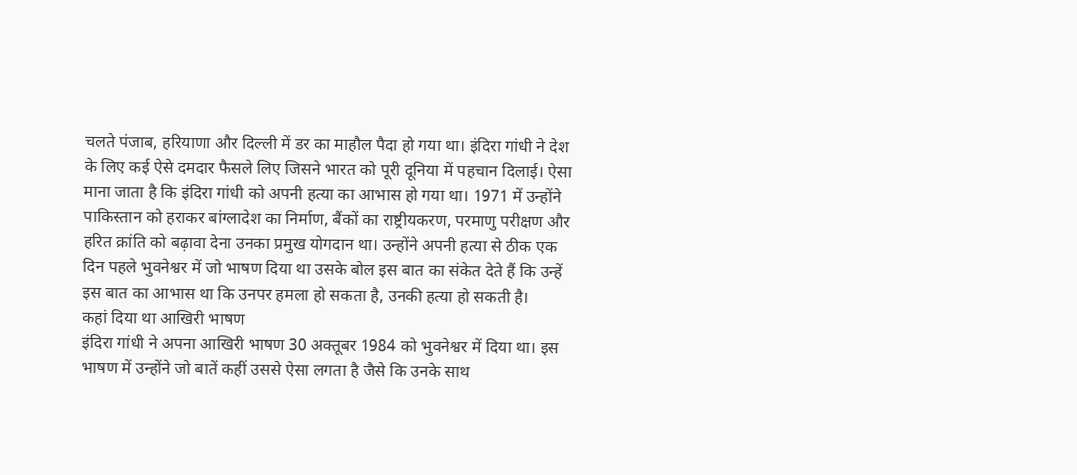चलते पंजाब, हरियाणा और दिल्ली में डर का माहौल पैदा हो गया था। इंदिरा गांधी ने देश के लिए कई ऐसे दमदार फैसले लिए जिसने भारत को पूरी दूनिया में पहचान दिलाई। ऐसा माना जाता है कि इंदिरा गांधी को अपनी हत्या का आभास हो गया था। 1971 में उन्होंने पाकिस्तान को हराकर बांग्लादेश का निर्माण, बैंकों का राष्ट्रीयकरण, परमाणु परीक्षण और हरित क्रांति को बढ़ावा देना उनका प्रमुख योगदान था। उन्होंने अपनी हत्या से ठीक एक दिन पहले भुवनेश्वर में जो भाषण दिया था उसके बोल इस बात का संकेत देते हैं कि उन्हें इस बात का आभास था कि उनपर हमला हो सकता है, उनकी हत्या हो सकती है।
कहां दिया था आखिरी भाषण
इंदिरा गांधी ने अपना आखिरी भाषण 30 अक्तूबर 1984 को भुवनेश्वर में दिया था। इस भाषण में उन्होंने जो बातें कहीं उससे ऐसा लगता है जैसे कि उनके साथ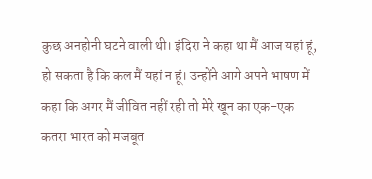कुछ अनहोनी घटने वाली थी। इंदिरा ने कहा था मैं आज यहां हूं, हो सकता है कि कल मैं यहां न हूं। उन्होंने आगे अपने भाषण में कहा कि अगर मैं जीवित नहीं रही तो मेरे खून का एक-एक कतरा भारत को मजबूत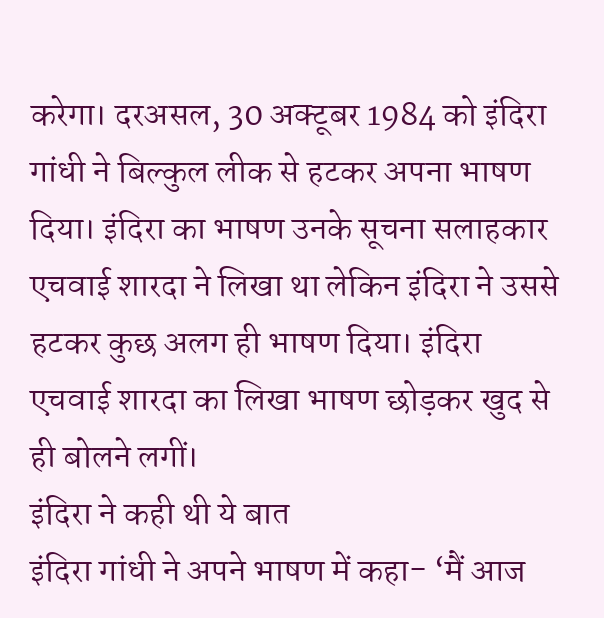करेगा। दरअसल, 30 अक्टूबर 1984 को इंदिरा गांधी ने बिल्कुल लीक से हटकर अपना भाषण दिया। इंदिरा का भाषण उनके सूचना सलाहकार एचवाई शारदा ने लिखा था लेकिन इंदिरा ने उससे हटकर कुछ अलग ही भाषण दिया। इंदिरा एचवाई शारदा का लिखा भाषण छोड़कर खुद से ही बोलने लगीं।
इंदिरा ने कही थी ये बात
इंदिरा गांधी ने अपने भाषण में कहा- ‘मैं आज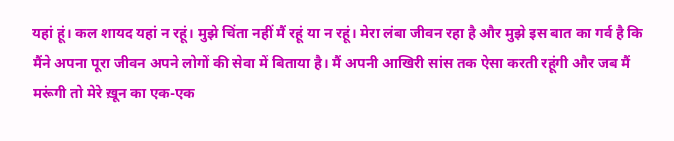यहां हूं। कल शायद यहां न रहूं। मुझे चिंता नहीं मैं रहूं या न रहूं। मेरा लंबा जीवन रहा है और मुझे इस बात का गर्व है कि मैंने अपना पूरा जीवन अपने लोगों की सेवा में बिताया है। मैं अपनी आखिरी सांस तक ऐसा करती रहूंगी और जब मैं मरूंगी तो मेरे ख़ून का एक-एक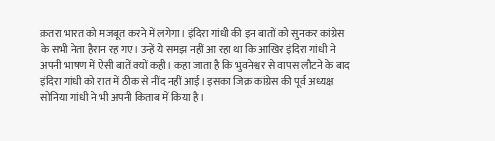क़तरा भारत को मजबूत करने में लगेगा। इंदिरा गांधी की इन बातों को सुनकर कांग्रेस के सभी नेता हैरान रह गए। उन्हें ये समझ नहीं आ रहा था कि आखिर इंदिरा गांधी ने अपनी भाषण में ऐसी बातें क्यों कही। कहा जाता है कि भुवनेश्वर से वापस लौटने के बाद इंदिरा गांधी को रात में ठीक से नींद नहीं आई। इसका जिक्र कांग्रेस की पूर्व अध्यक्ष सोनिया गांधी ने भी अपनी किताब में किया है।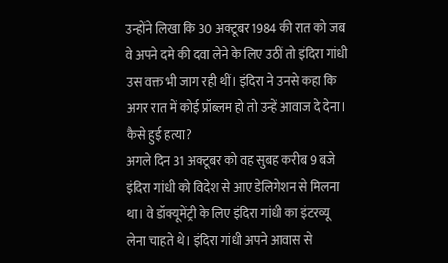उन्होंने लिखा कि 30 अक्टूबर1984 की रात को जब वे अपने दमे की दवा लेने के लिए उठीं तो इंदिरा गांधी उस वक्त भी जाग रही थीं। इंदिरा ने उनसे कहा कि अगर रात में कोई प्रॉब्लम हो तो उन्हें आवाज दे देना।
कैसे हुई हत्या?
अगले दिन 31 अक्टूबर को वह सुबह करीब 9 बजे इंदिरा गांधी को विदेश से आए डेलिगेशन से मिलना था। वे डॉक्यूमेंट्री के लिए इंदिरा गांधी का इंटरव्यू लेना चाहते थे। इंदिरा गांधी अपने आवास से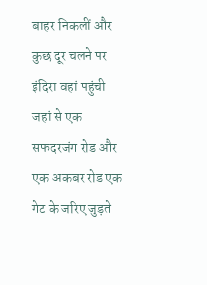बाहर निकलीं और कुछ दूर चलने पर इंदिरा वहां पहुंची जहां से एक सफदरजंग रोड और एक अकबर रोड एक गेट के जरिए जुड़ते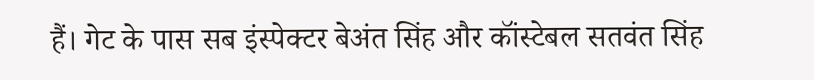हैं। गेट के पास सब इंस्पेक्टर बेअंत सिंह और कॉंस्टेबल सतवंत सिंह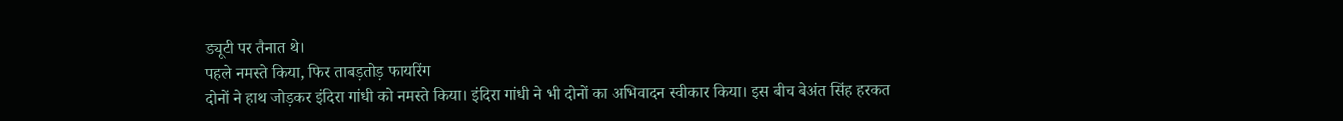ड्यूटी पर तैनात थे।
पहले नमस्ते किया, फिर ताबड़तोड़ फायरिंग
दोनों ने हाथ जोड़कर इंदिरा गांधी को नमस्ते किया। इंदिरा गांधी ने भी दोनों का अभिवादन स्वीकार किया। इस बीच बेअंत सिंह हरकत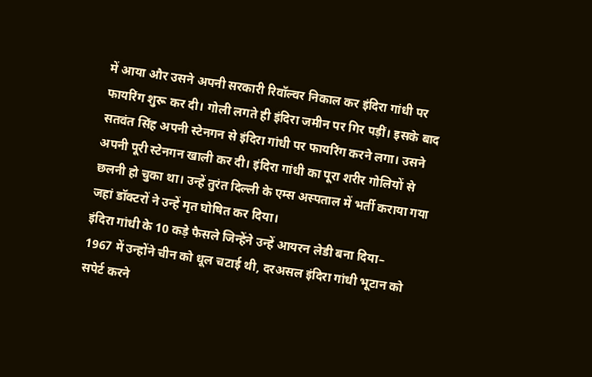में आया और उसने अपनी सरकारी रिवॉल्वर निकाल कर इंदिरा गांधी पर फायरिंग शुरू कर दी। गोली लगते ही इंदिरा जमीन पर गिर पड़ीं। इसके बाद सतवंत सिंह अपनी स्टेनगन से इंदिरा गांधी पर फायरिंग करने लगा। उसने अपनी पूरी स्टेनगन खाली कर दी। इंदिरा गांधी का पूरा शरीर गोलियों से छलनी हो चुका था। उन्हें तुरंत दिल्ली के एम्स अस्पताल में भर्ती कराया गया जहां डॉक्टरों ने उन्हें मृत घोषित कर दिया।
इंदिरा गांधी के 10 कड़े फैसले जिन्हेंने उन्हें आयरन लेडी बना दिया–
1967 में उन्होंने चीन को धूल चटाई थी, दरअसल इंदिरा गांधी भूटान को सपेर्ट करने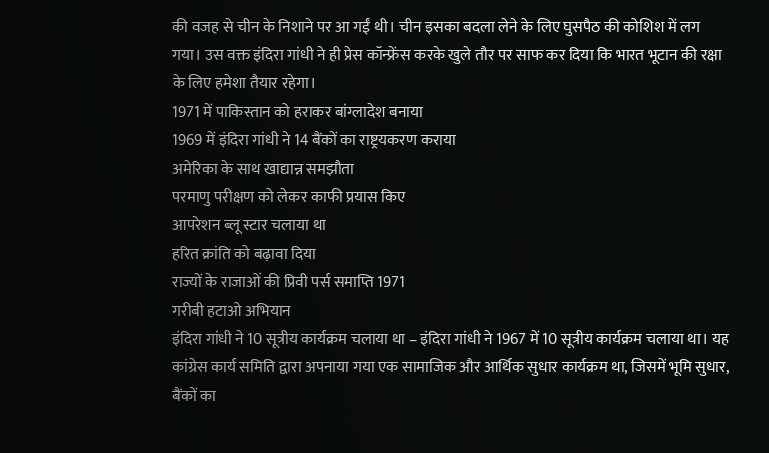की वजह से चीन के निशाने पर आ गईं थी। चीन इसका बदला लेने के लिए घुसपैठ की कोशिश में लग गया। उस वक्त इंदिरा गांधी ने ही प्रेस कॉन्फ्रेंस करके खुले तौर पर साफ कर दिया कि भारत भूटान की रक्षा के लिए हमेशा तैयार रहेगा।
1971 में पाकिस्तान को हराकर बांग्लादेश बनाया
1969 में इंदिरा गांधी ने 14 बैंकों का राष्ट्रयकरण कराया
अमेरिका के साथ खाद्यान्न समझौता
परमाणु परीक्षण को लेकर काफी प्रयास किए
आपरेशन ब्लू स्टार चलाया था
हरित क्रांति को बढ़ावा दिया
राज्यों के राजाओं की प्रिवी पर्स समाप्ति 1971
गरीबी हटाओ अभियान
इंदिरा गांधी ने 10 सूत्रीय कार्यक्रम चलाया था – इंदिरा गांधी ने 1967 में 10 सूत्रीय कार्यक्रम चलाया था। यह कांग्रेस कार्य समिति द्वारा अपनाया गया एक सामाजिक और आर्थिक सुधार कार्यक्रम था, जिसमें भूमि सुधार, बैंकों का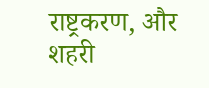राष्ट्रकरण, और शहरी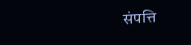संपत्ति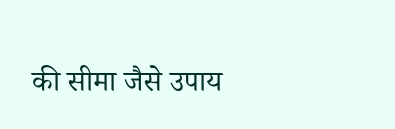की सीमा जैसे उपाय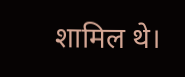शामिल थे।